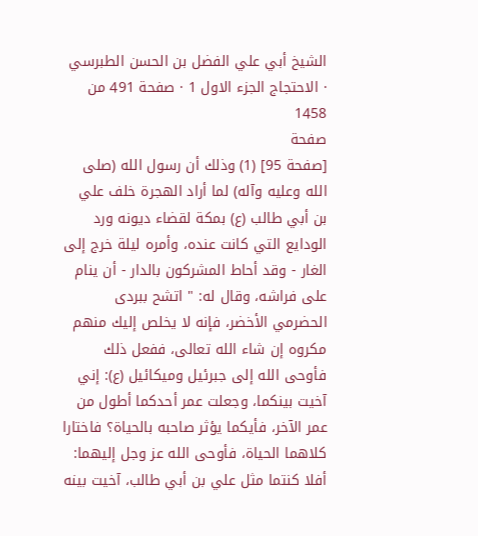الشيخ أبي علي الفضل بن الحسن الطبرسي · الاحتجاج الجزء الاول 1 · صفحة 491 من 1458
صفحة
[صفحة 95] (1) وذلك أن رسول الله (صلى الله وعليه وآله) لما أراد الهجرة خلف علي بن أبي طالب (ع) بمكة لقضاء ديونه ورد الودايع التي كانت عنده، وأمره ليلة خرج إلى الغار - وقد أحاط المشركون بالدار - أن ينام على فراشه، وقال له: " اتشح ببردى الحضرمي الأخضر، فإنه لا يخلص إليك منهم مكروه إن شاء الله تعالى، ففعل ذلك فأوحى الله إلى جبرئيل وميكائيل (ع): إني آخيت بينكما، وجعلت عمر أحدكما أطول من عمر الآخر، فأيكما يؤثر صاحبه بالحياة؟ فاختارا كلاهما الحياة، فأوحى الله عز وجل إليهما: أفلا كنتما مثل علي بن أبي طالب، آخيت بينه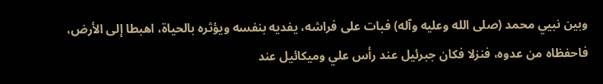وبين نبيي محمد (صلى الله وعليه وآله) فبات على فراشه، يفديه بنفسه ويؤثره بالحياة، اهبطا إلى الأرض، فاحفظاه من عدوه، فنزلا فكان جبرئيل عند رأس علي وميكائيل عند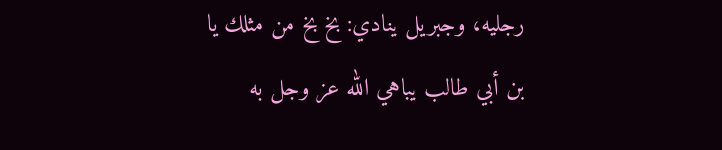رجليه، وجبريل ينادي: بخ بخ من مثلك يا بن أبي طالب يباهي الله عز وجل به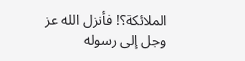الملائكة؟! فأنزل الله عز وجل إلى رسوله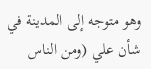وهو متوجه إلى المدينة في شأن علي (ومن الناس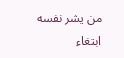من يشر نفسه ابتغاء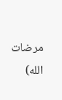مرضات الله)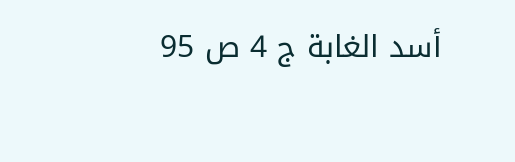أسد الغابة ج 4 ص 95